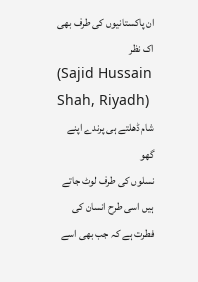ان پاکستانیوں کی طرف بھی اک نظر
(Sajid Hussain Shah, Riyadh)
شام ڈھلتے ہی پرندے اپنے گھو
نسلوں کی طرف لوٹ جاتے ہیں اسی طرح انسان کی فطرت ہے کہ جب بھی اسے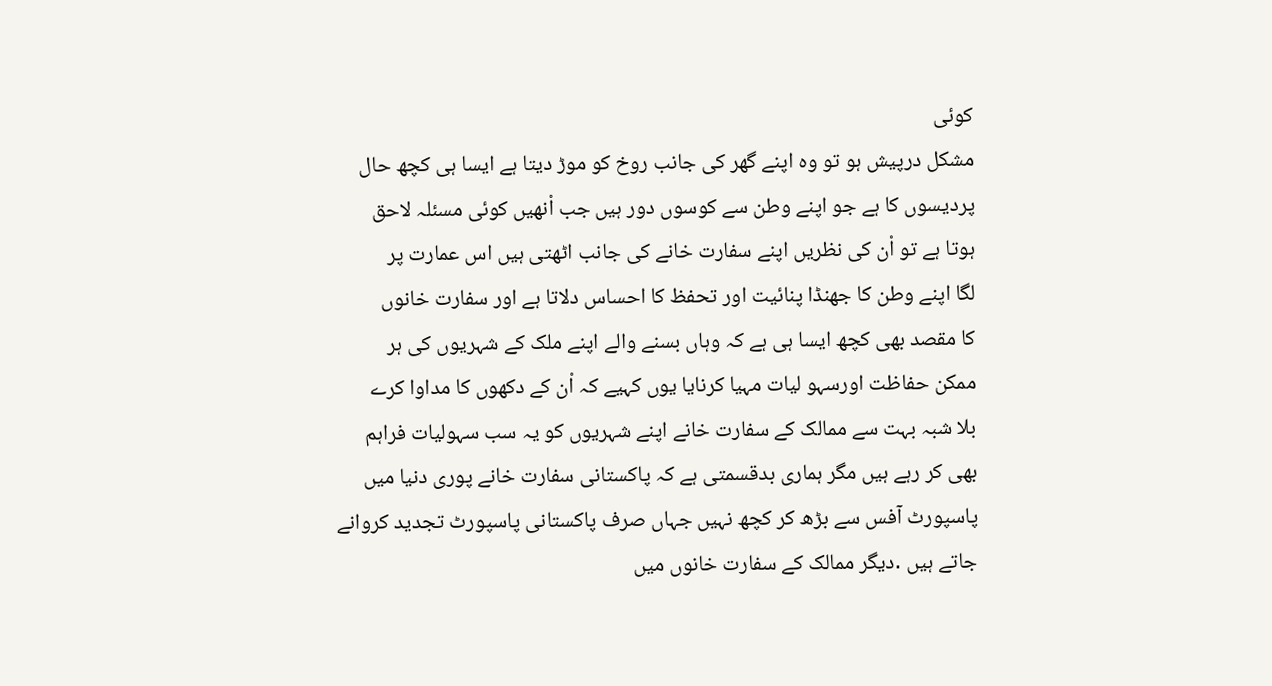کوئی
مشکل درپیش ہو تو وہ اپنے گھر کی جانب روخ کو موڑ دیتا ہے ایسا ہی کچھ حال
پردیسوں کا ہے جو اپنے وطن سے کوسوں دور ہیں جب اْنھیں کوئی مسئلہ لاحق
ہوتا ہے تو اْن کی نظریں اپنے سفارت خانے کی جانب اٹھتی ہیں اس عمارت پر
لگا اپنے وطن کا جھنڈا پنائیت اور تحفظ کا احساس دلاتا ہے اور سفارت خانوں
کا مقصد بھی کچھ ایسا ہی ہے کہ وہاں بسنے والے اپنے ملک کے شہریوں کی ہر
ممکن حفاظت اورسہو لیات مہیا کرنایا یوں کہیے کہ اْن کے دکھوں کا مداوا کرے
بلا شبہ بہت سے ممالک کے سفارت خانے اپنے شہریوں کو یہ سب سہولیات فراہم
بھی کر رہے ہیں مگر ہماری بدقسمتی ہے کہ پاکستانی سفارت خانے پوری دنیا میں
پاسپورٹ آفس سے بڑھ کر کچھ نہیں جہاں صرف پاکستانی پاسپورٹ تجدید کروانے
جاتے ہیں ․دیگر ممالک کے سفارت خانوں میں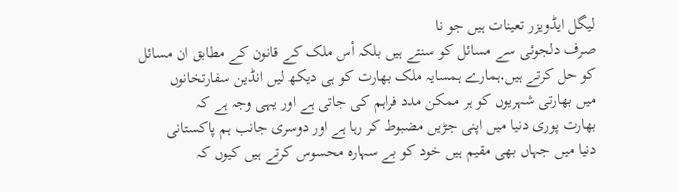لیگل ایڈویزر تعینات ہیں جو نا
صرف دلجوئی سے مسائل کو سنتے ہیں بلکہ اْس ملک کے قانون کے مطابق ان مسائل
کو حل کرتے ہیں․ہمارے ہمسایہ ملک بھارت کو ہی دیکھ لیں انڈین سفارتخانوں
میں بھارتی شہریوں کو ہر ممکن مدد فراہم کی جاتی ہے اور یہی وجہ ہے کہ
بھارت پوری دنیا میں اپنی جڑیں مضبوط کر رہا ہے اور دوسری جانب ہم پاکستانی
دنیا میں جہاں بھی مقیم ہیں خود کو بے سہارہ محسوس کرتے ہیں کیوں کہ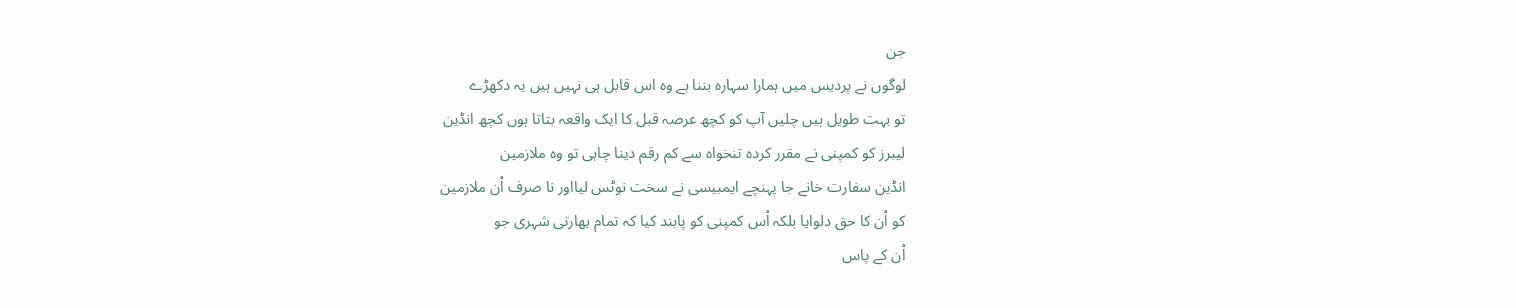جن
لوگوں نے پردیس میں ہمارا سہارہ بننا ہے وہ اس قابل ہی نہیں ہیں یہ دکھڑے
تو بہت طویل ہیں چلیں آپ کو کچھ عرصہ قبل کا ایک واقعہ بتاتا ہوں کچھ انڈین
لیبرز کو کمپنی نے مقرر کردہ تنخواہ سے کم رقم دینا چاہی تو وہ ملازمین
انڈین سفارت خانے جا پہنچے ایمبیسی نے سخت نوٹس لیااور نا صرف اْن ملازمین
کو اْن کا حق دلوایا بلکہ اْس کمپنی کو پابند کیا کہ تمام بھارتی شہری جو
اْن کے پاس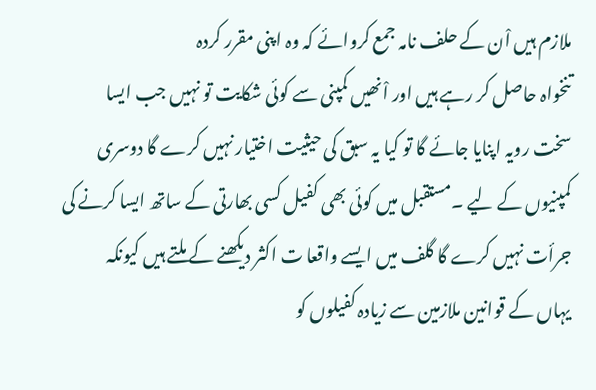ملازم ہیں اْن کے حلف نامہ جمع کروائے کہ وہ اپنی مقرر کردہ
تنخواہ حاصل کر رہے ہیں اور اْنھیں کمپنی سے کوئی شکایت تو نہیں جب ایسا
سخت رویہ اپنایا جائے گا تو کیا یہ سبق کی حیثیت اختیار نہیں کرے گا دوسری
کمپنیوں کے لیے ۔مستقبل میں کوئی بھی کفیل کسی بھارتی کے ساتھ ایسا کرنے کی
جرأت نہیں کرے گا گلف میں ایسے واقعا ت اکثر دیکھنے کے ملتے ہیں کیونکہ
یہاں کے قوانین ملازمین سے زیادہ کفیلوں کو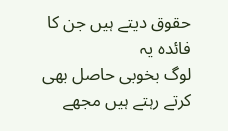حقوق دیتے ہیں جن کا فائدہ یہ
لوگ بخوبی حاصل بھی کرتے رہتے ہیں مجھے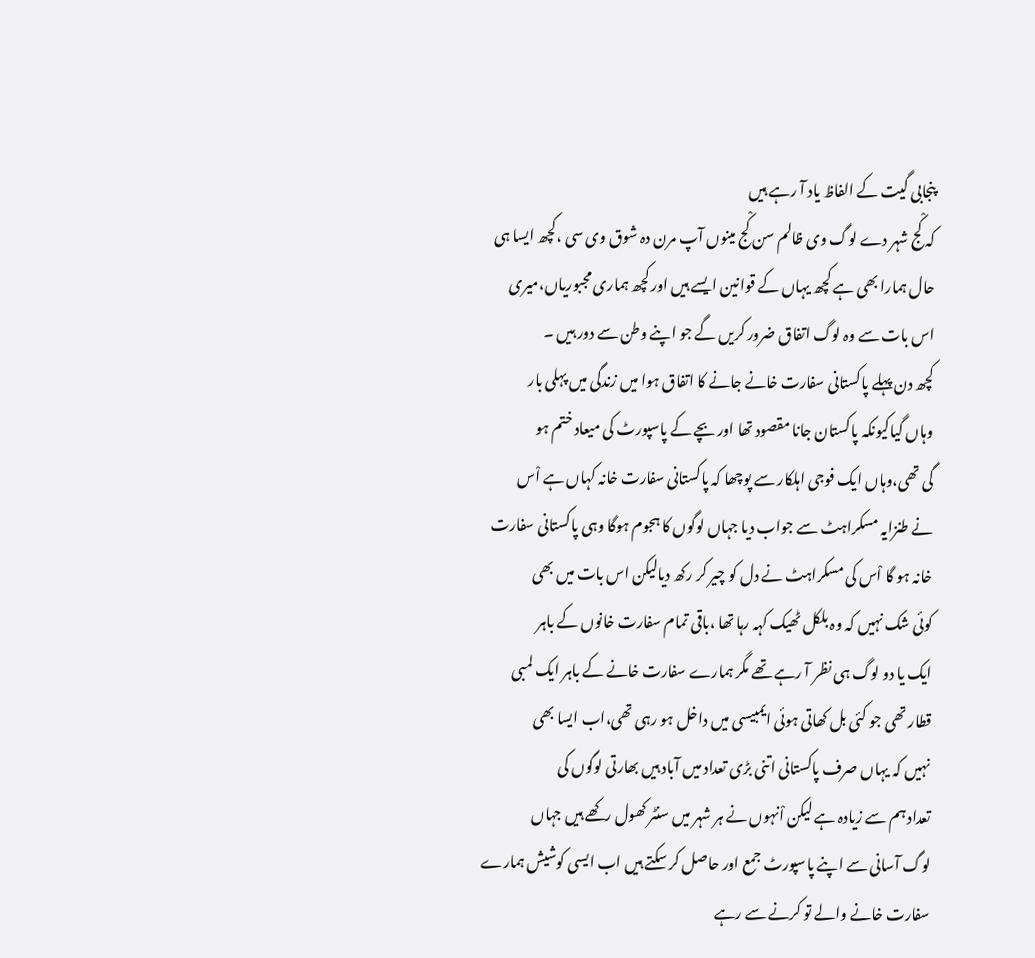پنجابی گیت کے الفاظ یاد آ رہے ہیں
کہ کْج شہر دے لوگ وی ظالم سن کْج مینوں آپ مرن دہ شوق وی سی ،کچھ ایسا ہی
حال ہمارا بھی ہے کچھ یہاں کے قوانین ایسے ہیں اور کچھ ہماری مجبوریاں،میری
اس بات سے وہ لوگ اتفاق ضرور کریں گے جو اپنے وطن سے دور ہیں ۔
کچھ دن پہلے پاکستانی سفارت خانے جانے کا اتفاق ہوا میں زندگی میں پہلی بار
وہاں گیاکیونکہ پاکستان جانا مقصود تھا اور بچے کے پاسپورٹ کی میعاد ختم ہو
گی تھی،وہاں ایک فوجی اہلکار سے پوچھا کہ پاکستانی سفارت خانہ کہاں ہے اْس
نے طنزایہ مسکراہٹ سے جواب دیا جہاں لوگوں کا ہجوم ہوگا وہی پاکستانی سفارت
خانہ ہو گا اْس کی مسکراہٹ نے دل کو چیر کر رکھ دیالیکن اس بات میں بھی
کوئی شک نہیں کہ وہ بلکل ٹھیک کہہ رہا تھا ،باقی تمام سفارت خانوں کے باہر
ایک یا دو لوگ ہی نظر آ رہے تھے مگر ہمارے سفارت خانے کے باہر ایک لمبی
قطار تھی جو کئی بل کھاتی ہوئی ایمبیسی میں داخل ہو رہی تھی،اب ایسا بھی
نہیں کہ یہاں صرف پاکستانی اتنی بڑی تعداد میں آباد ہیں بھارتی لوگوں کی
تعداد ہم سے زیادہ ہے لیکن اْنہوں نے ہر شہر میں سنٹر کھول رکھے ہیں جہاں
لوگ آسانی سے اپنے پاسپورٹ جمع اور حاصل کر سکتے ہیں اب ایسی کوشیش ہمارے
سفارت خانے والے تو کرنے سے رہے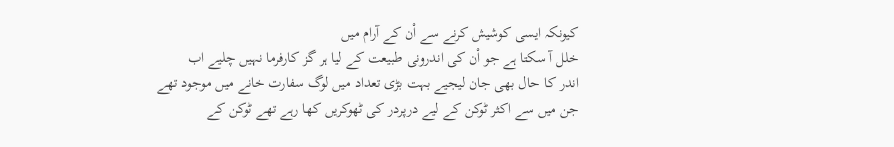کیونکہ ایسی کوشیش کرنے سے اْن کے آرام میں
خلل آ سکتا ہے جو اْن کی اندرونی طبیعت کے لیا ہر گز کارفرما نہیں چلیے اب
اندر کا حال بھی جان لیجیے بہت بڑی تعداد میں لوگ سفارت خانے میں موجود تھے
جن میں سے اکثر ٹوکن کے لیے درپردر کی ٹھوکریں کھا رہے تھے ٹوکن کے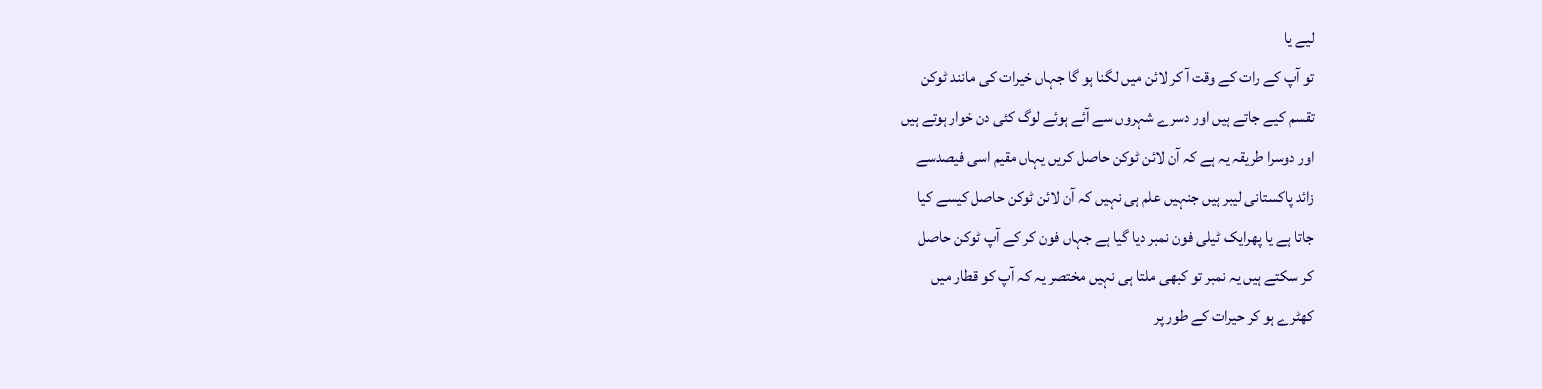لیے یا
تو آپ کے رات کے وقت آ کر لائن میں لگنا ہو گا جہاں خیرات کی مانند ٹوکن
تقسم کیے جاتے ہیں اور دسرے شہروں سے آئے ہوئے لوگ کئی دن خوار ہوتے ہیں
اور دوسرا طریقہ یہ ہے کہ آن لائن ٹوکن حاصل کریں یہاں مقیم اسی فیصدسے
زائد پاکستانی لیبر ہیں جنہیں علم ہی نہیں کہ آن لائن ٹوکن حاصل کیسے کیا
جاتا ہے یا پھرایک ٹیلی فون نمبر دیا گیا ہے جہاں فون کر کے آپ ٹوکن حاصل
کر سکتے ہیں یہ نمبر تو کبھی ملتا ہی نہیں مختصر یہ کہ آپ کو قطار میں
کھٹرے ہو کر حیرات کے طور پر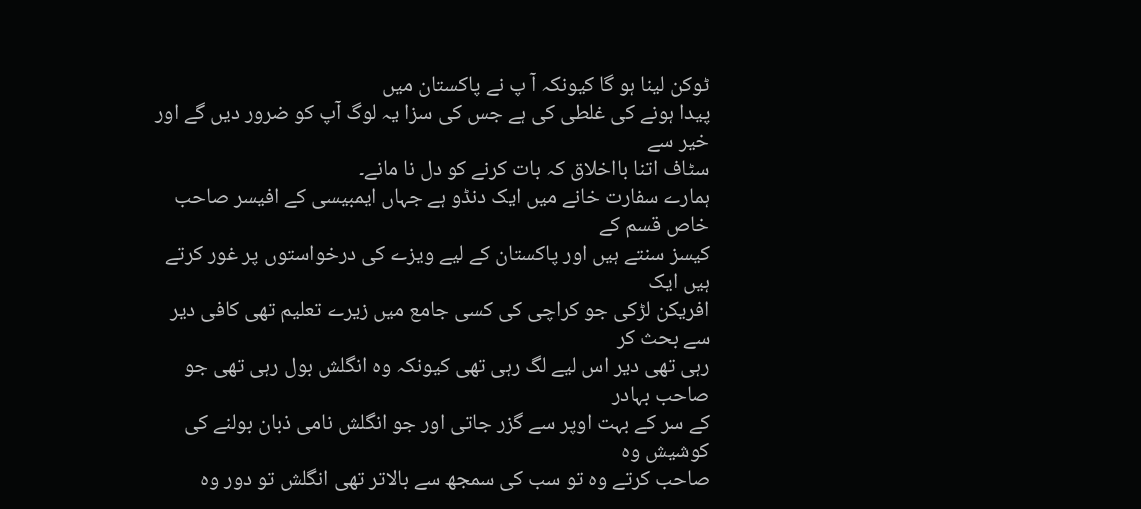ٹوکن لینا ہو گا کیونکہ آ پ نے پاکستان میں
پیدا ہونے کی غلطی کی ہے جس کی سزا یہ لوگ آپ کو ضرور دیں گے اور خیر سے
سٹاف اتنا بااخلاق کہ بات کرنے کو دل نا مانے۔
ہمارے سفارت خانے میں ایک دنڈو ہے جہاں ایمبیسی کے افیسر صاحب خاص قسم کے
کیسز سنتے ہیں اور پاکستان کے لیے ویزے کی درخواستوں پر غور کرتے ہیں ایک
افریکن لڑکی جو کراچی کی کسی جامع میں زیرے تعلیم تھی کافی دیر سے بحث کر
رہی تھی دیر اس لیے لگ رہی تھی کیونکہ وہ انگلش بول رہی تھی جو صاحب بہادر
کے سر کے بہت اوپر سے گزر جاتی اور جو انگلش نامی ذبان بولنے کی کوشیش وہ
صاحب کرتے وہ تو سب کی سمجھ سے بالاتر تھی انگلش تو دور وہ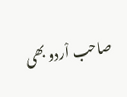صاحب اْردو بھی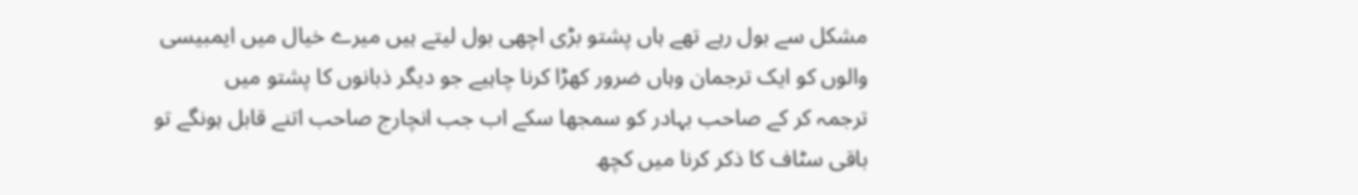مشکل سے بول رہے تھے ہاں پشتو بڑی اچھی بول لیتے ہیں میرے خیال میں ایمبیسی
والوں کو ایک ترجمان وہاں ضرور کھڑا کرنا چاہیے جو دیگر ذبانوں کا پشتو میں
ترجمہ کر کے صاحب بہادر کو سمجھا سکے اب جب انچارج صاحب اتنے قابل ہونگے تو
باقی سٹاف کا ذکر کرنا میں کچھ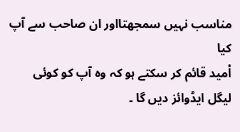مناسب نہیں سمجھتااور ان صاحب سے آپ کیا
اْمید قائم کر سکتے ہو کہ وہ آپ کو کوئی لیگل ایڈوائز دیں گا ۔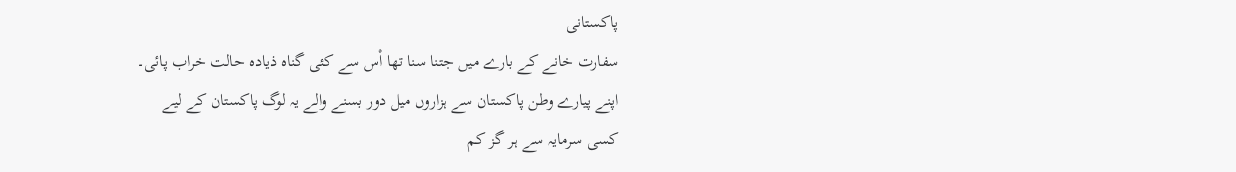پاکستانی
سفارت خانے کے بارے میں جتنا سنا تھا اْس سے کئی گناہ ذیادہ حالت خراب پائی۔
اپنے پیارے وطن پاکستان سے ہزاروں میل دور بسنے والے یہ لوگ پاکستان کے لیے
کسی سرمایہ سے ہر گز کم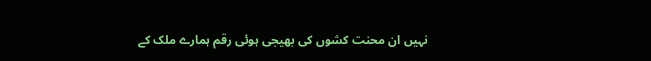نہیں ان محنت کشوں کی بھیجی ہوئی رقم ہمارے ملک کے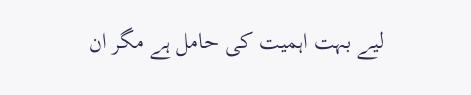لیے بہت اہمیت کی حامل ہے مگر ان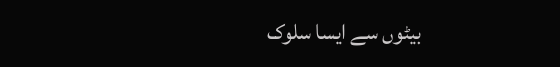بیٹوں سے ایسا سلوک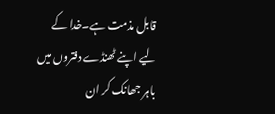قابل مذمت ہے۔خدا کے
لیے اپنے ٹھنڈے دفتروں میں باہر جھانک کر ان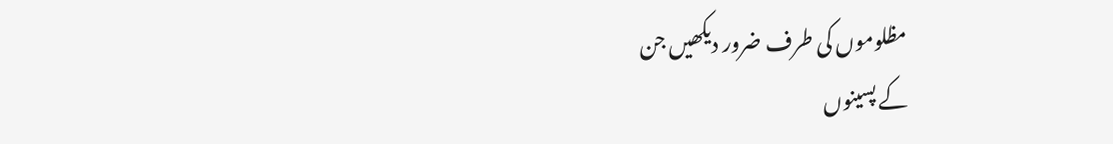مظلوموں کی طرف ضرور دیکھیں جن
کے پسینوں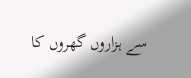سے ہزاروں گھروں کا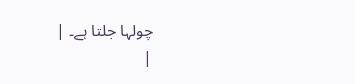چولہا جلتا ہے۔ |
|